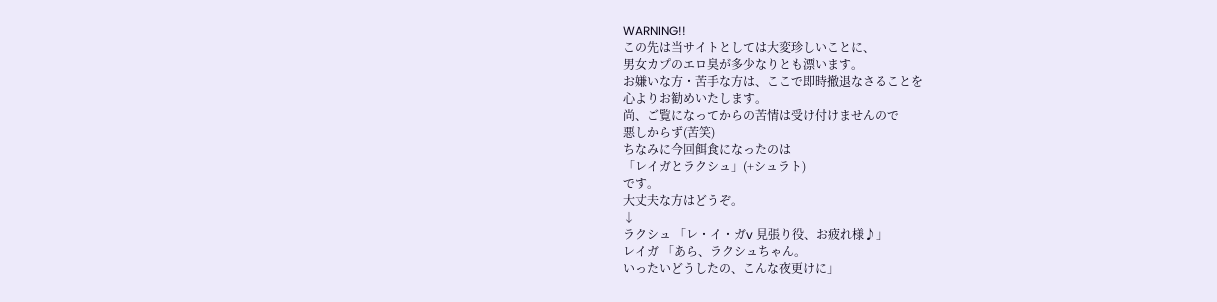WARNING!!
この先は当サイトとしては大変珍しいことに、
男女カプのエロ臭が多少なりとも漂います。
お嫌いな方・苦手な方は、ここで即時撤退なさることを
心よりお勧めいたします。
尚、ご覧になってからの苦情は受け付けませんので
悪しからず(苦笑)
ちなみに今回餌食になったのは
「レイガとラクシュ」(+シュラト)
です。
大丈夫な方はどうぞ。
↓
ラクシュ 「レ・イ・ガv 見張り役、お疲れ様♪」
レイガ 「あら、ラクシュちゃん。
いったいどうしたの、こんな夜更けに」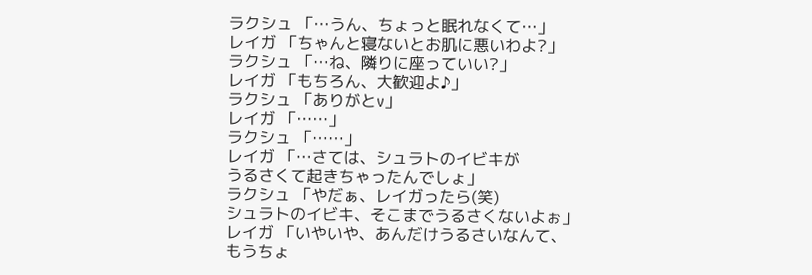ラクシュ 「…うん、ちょっと眠れなくて…」
レイガ 「ちゃんと寝ないとお肌に悪いわよ?」
ラクシュ 「…ね、隣りに座っていい?」
レイガ 「もちろん、大歓迎よ♪」
ラクシュ 「ありがとv」
レイガ 「……」
ラクシュ 「……」
レイガ 「…さては、シュラトのイビキが
うるさくて起きちゃったんでしょ」
ラクシュ 「やだぁ、レイガったら(笑)
シュラトのイビキ、そこまでうるさくないよぉ」
レイガ 「いやいや、あんだけうるさいなんて、
もうちょ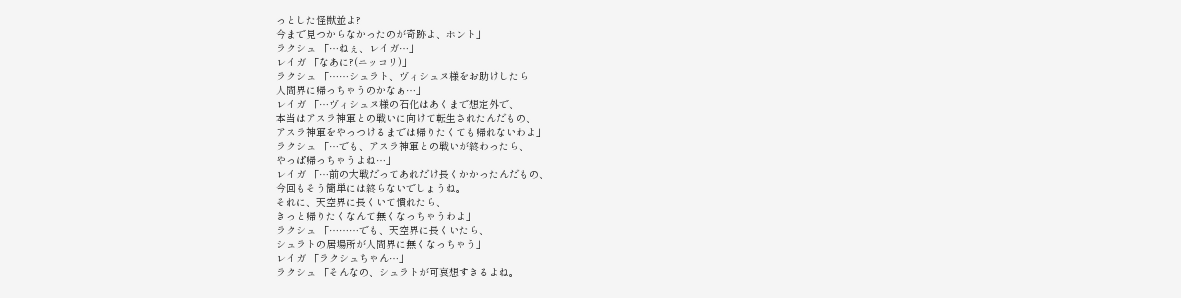っとした怪獣並よ?
今まで見つからなかったのが奇跡よ、ホント」
ラクシュ 「…ねぇ、レイガ…」
レイガ 「なあに?(ニッコリ)」
ラクシュ 「……シュラト、ヴィシュヌ様をお助けしたら
人間界に帰っちゃうのかなぁ…」
レイガ 「…ヴィシュヌ様の石化はあくまで想定外で、
本当はアスラ神軍との戦いに向けて転生されたんだもの、
アスラ神軍をやっつけるまでは帰りたくても帰れないわよ」
ラクシュ 「…でも、アスラ神軍との戦いが終わったら、
やっぱ帰っちゃうよね…」
レイガ 「…前の大戦だってあれだけ長くかかったんだもの、
今回もそう簡単には終らないでしょうね。
それに、天空界に長くいて慣れたら、
きっと帰りたくなんて無くなっちゃうわよ」
ラクシュ 「………でも、天空界に長くいたら、
シュラトの居場所が人間界に無くなっちゃう」
レイガ 「ラクシュちゃん…」
ラクシュ 「そんなの、シュラトが可哀想すきるよね。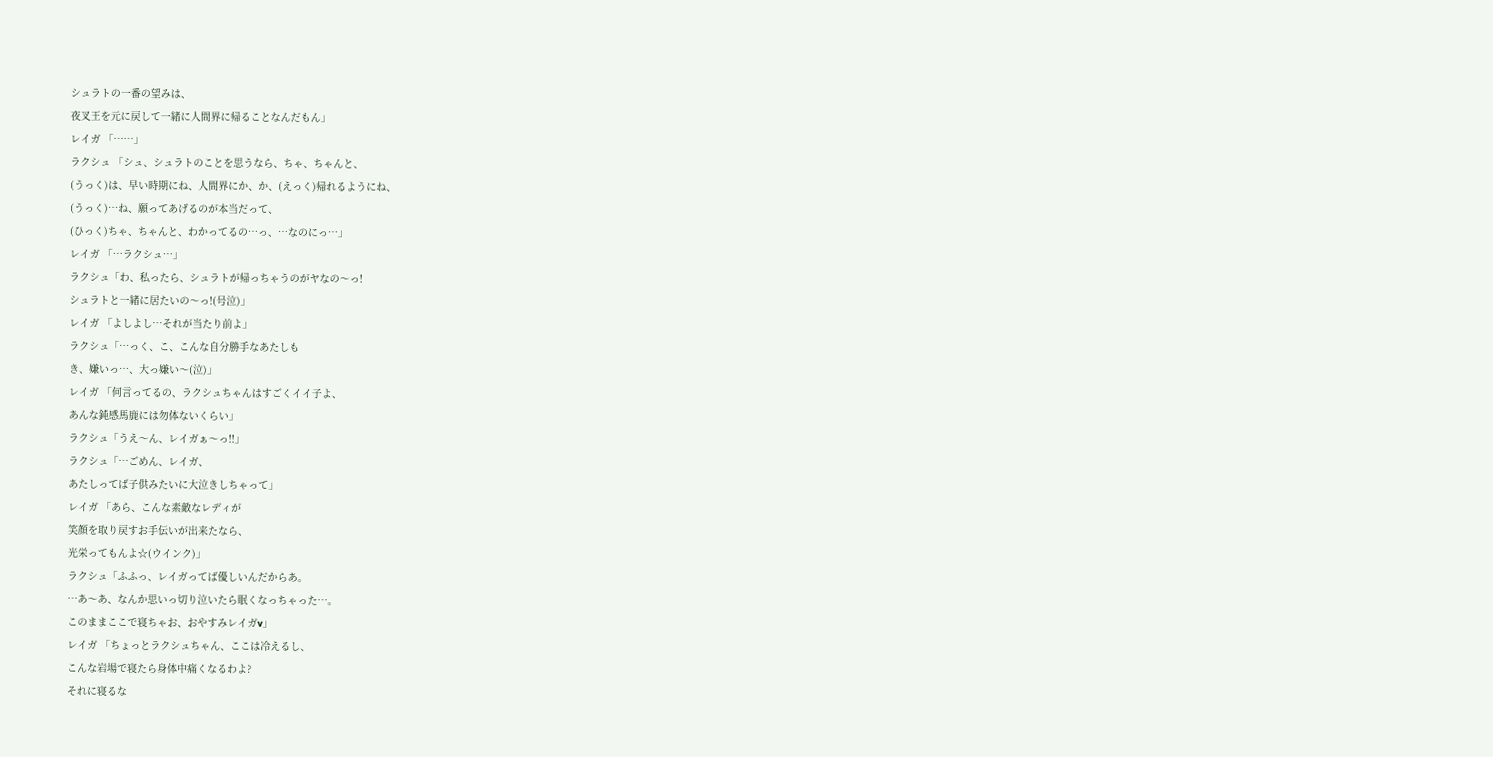シュラトの一番の望みは、
夜叉王を元に戻して一緒に人間界に帰ることなんだもん」
レイガ 「……」
ラクシュ 「シュ、シュラトのことを思うなら、ちゃ、ちゃんと、
(うっく)は、早い時期にね、人間界にか、か、(えっく)帰れるようにね、
(うっく)…ね、願ってあげるのが本当だって、
(ひっく)ちゃ、ちゃんと、わかってるの…っ、…なのにっ…」
レイガ 「…ラクシュ…」
ラクシュ「わ、私ったら、シュラトが帰っちゃうのがヤなの〜っ!
シュラトと一緒に居たいの〜っ!(号泣)」
レイガ 「よしよし…それが当たり前よ」
ラクシュ「…っく、こ、こんな自分勝手なあたしも
き、嫌いっ…、大っ嫌い〜(泣)」
レイガ 「何言ってるの、ラクシュちゃんはすごくイイ子よ、
あんな鈍感馬鹿には勿体ないくらい」
ラクシュ「うえ〜ん、レイガぁ〜っ!!」
ラクシュ「…ごめん、レイガ、
あたしってば子供みたいに大泣きしちゃって」
レイガ 「あら、こんな素敵なレディが
笑顔を取り戻すお手伝いが出来たなら、
光栄ってもんよ☆(ウインク)」
ラクシュ「ふふっ、レイガってば優しいんだからあ。
…あ〜あ、なんか思いっ切り泣いたら眠くなっちゃった…。
このままここで寝ちゃお、おやすみレイガv」
レイガ 「ちょっとラクシュちゃん、ここは冷えるし、
こんな岩場で寝たら身体中痛くなるわよ?
それに寝るな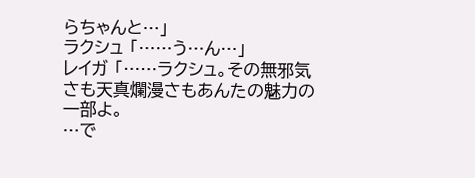らちゃんと…」
ラクシュ 「……う…ん…」
レイガ 「……ラクシュ。その無邪気さも天真爛漫さもあんたの魅力の一部よ。
…で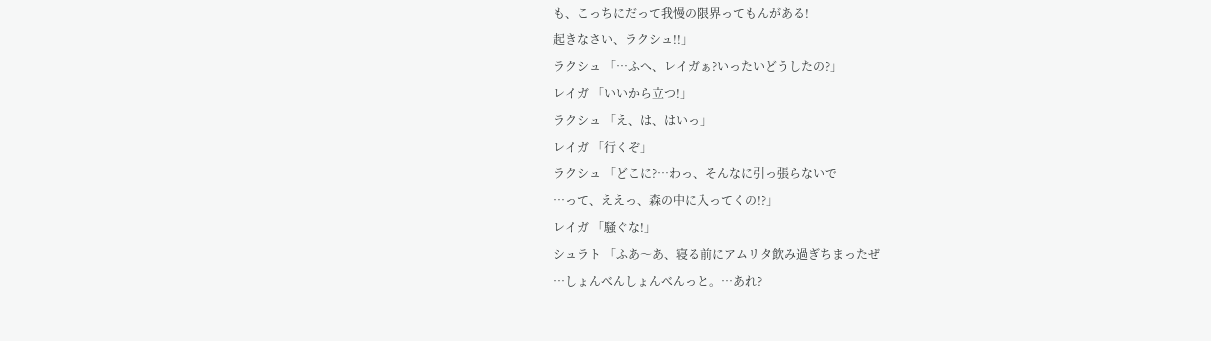も、こっちにだって我慢の限界ってもんがある!
起きなさい、ラクシュ!!」
ラクシュ 「…ふへ、レイガぁ?いったいどうしたの?」
レイガ 「いいから立つ!」
ラクシュ 「え、は、はいっ」
レイガ 「行くぞ」
ラクシュ 「どこに?…わっ、そんなに引っ張らないで
…って、ええっ、森の中に入ってくの!?」
レイガ 「騒ぐな!」
シュラト 「ふあ〜あ、寝る前にアムリタ飲み過ぎちまったぜ
…しょんべんしょんべんっと。…あれ?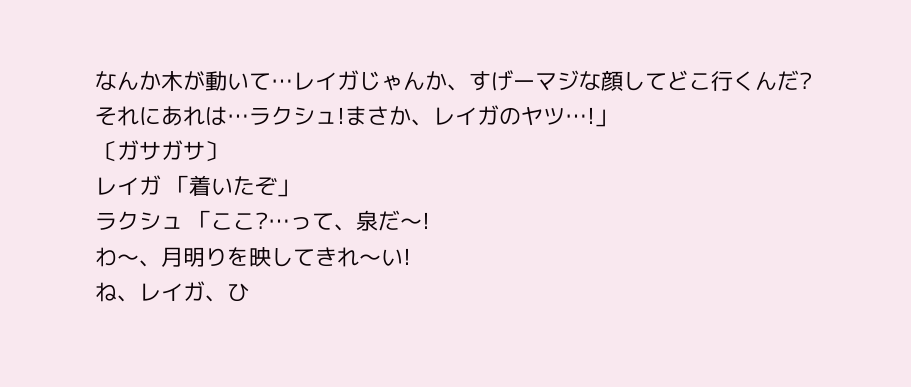なんか木が動いて…レイガじゃんか、すげーマジな顔してどこ行くんだ?
それにあれは…ラクシュ!まさか、レイガのヤツ…!」
〔ガサガサ〕
レイガ 「着いたぞ」
ラクシュ 「ここ?…って、泉だ〜!
わ〜、月明りを映してきれ〜い!
ね、レイガ、ひ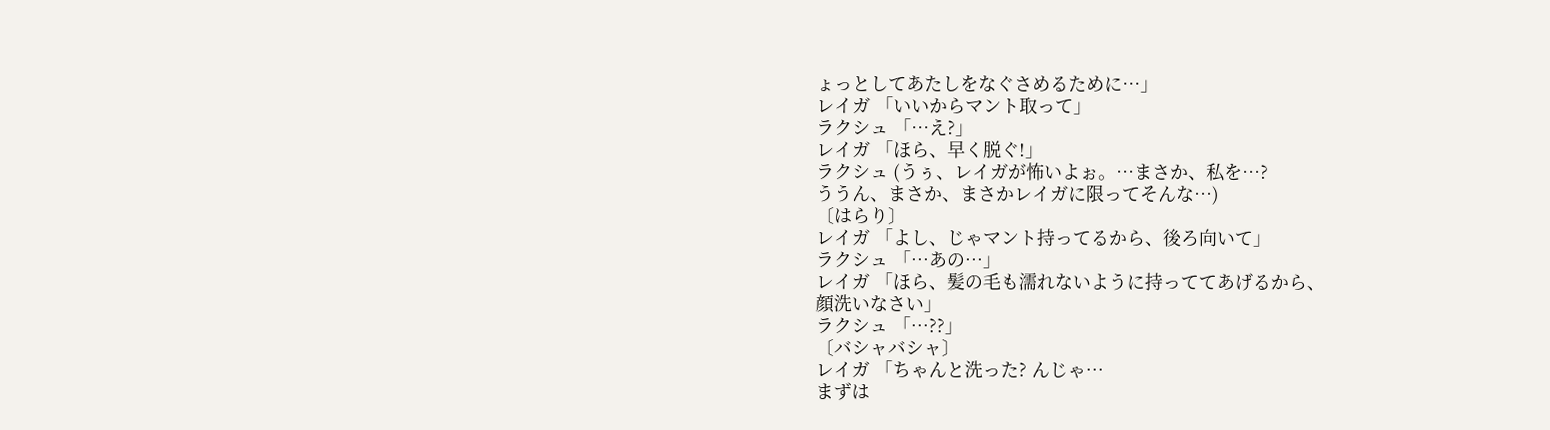ょっとしてあたしをなぐさめるために…」
レイガ 「いいからマント取って」
ラクシュ 「…え?」
レイガ 「ほら、早く脱ぐ!」
ラクシュ (うぅ、レイガが怖いよぉ。…まさか、私を…?
ううん、まさか、まさかレイガに限ってそんな…)
〔はらり〕
レイガ 「よし、じゃマント持ってるから、後ろ向いて」
ラクシュ 「…あの…」
レイガ 「ほら、髪の毛も濡れないように持っててあげるから、
顔洗いなさい」
ラクシュ 「…??」
〔バシャバシャ〕
レイガ 「ちゃんと洗った? んじゃ…
まずは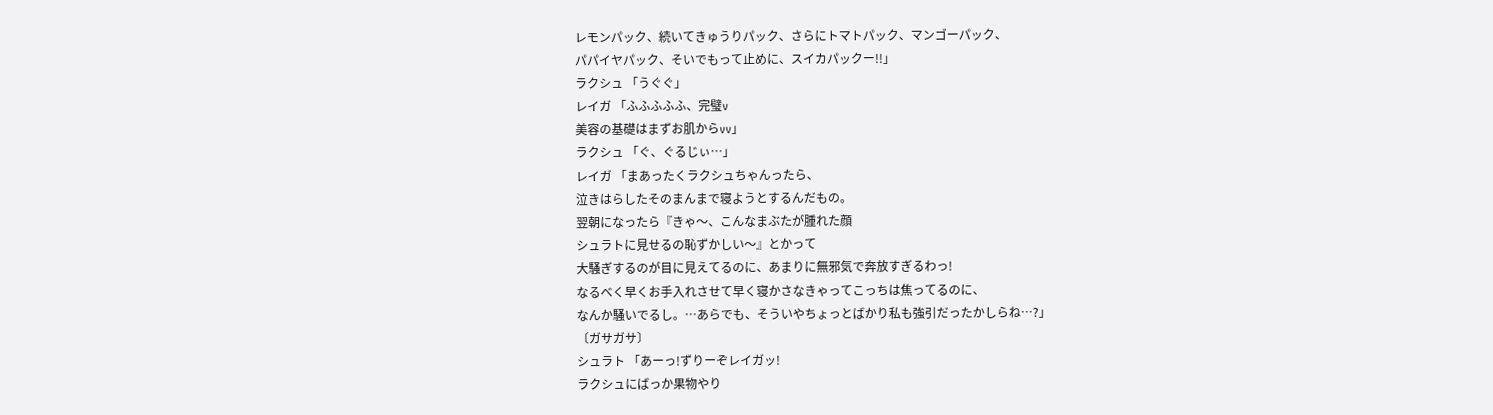レモンパック、続いてきゅうりパック、さらにトマトパック、マンゴーパック、
パパイヤパック、そいでもって止めに、スイカパックー!!」
ラクシュ 「うぐぐ」
レイガ 「ふふふふふ、完璧v
美容の基礎はまずお肌からvv」
ラクシュ 「ぐ、ぐるじぃ…」
レイガ 「まあったくラクシュちゃんったら、
泣きはらしたそのまんまで寝ようとするんだもの。
翌朝になったら『きゃ〜、こんなまぶたが腫れた顔
シュラトに見せるの恥ずかしい〜』とかって
大騒ぎするのが目に見えてるのに、あまりに無邪気で奔放すぎるわっ!
なるべく早くお手入れさせて早く寝かさなきゃってこっちは焦ってるのに、
なんか騒いでるし。…あらでも、そういやちょっとばかり私も強引だったかしらね…?」
〔ガサガサ〕
シュラト 「あーっ!ずりーぞレイガッ!
ラクシュにばっか果物やり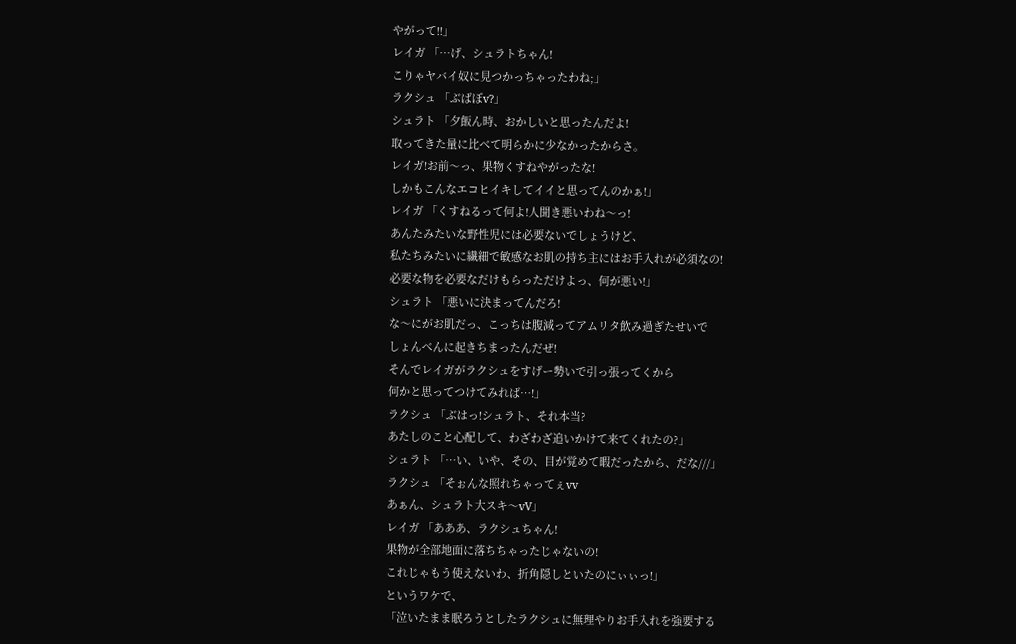やがって!!」
レイガ 「…げ、シュラトちゃん!
こりゃヤバイ奴に見つかっちゃったわね;」
ラクシュ 「ぶばぼv?」
シュラト 「夕飯ん時、おかしいと思ったんだよ!
取ってきた量に比べて明らかに少なかったからさ。
レイガ!お前〜っ、果物くすねやがったな!
しかもこんなエコヒイキしてイイと思ってんのかぁ!」
レイガ 「くすねるって何よ!人聞き悪いわね〜っ!
あんたみたいな野性児には必要ないでしょうけど、
私たちみたいに繊細で敏感なお肌の持ち主にはお手入れが必須なの!
必要な物を必要なだけもらっただけよっ、何が悪い!」
シュラト 「悪いに決まってんだろ!
な〜にがお肌だっ、こっちは腹減ってアムリタ飲み過ぎたせいで
しょんべんに起きちまったんだぜ!
そんでレイガがラクシュをすげー勢いで引っ張ってくから
何かと思ってつけてみれば…!」
ラクシュ 「ぶはっ!シュラト、それ本当?
あたしのこと心配して、わざわざ追いかけて来てくれたの?」
シュラト 「…い、いや、その、目が覚めて暇だったから、だな///」
ラクシュ 「そぉんな照れちゃってぇvv
あぁん、シュラト大スキ〜vV」
レイガ 「あああ、ラクシュちゃん!
果物が全部地面に落ちちゃったじゃないの!
これじゃもう使えないわ、折角隠しといたのにぃぃっ!」
というワケで、
「泣いたまま眠ろうとしたラクシュに無理やりお手入れを強要する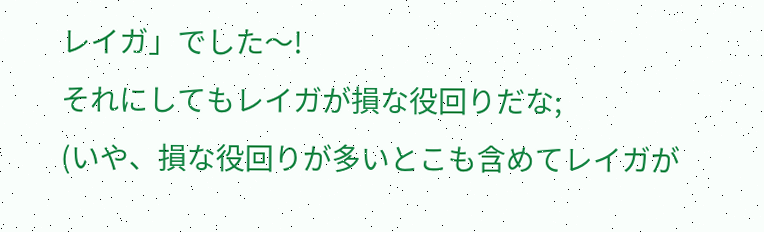レイガ」でした〜!
それにしてもレイガが損な役回りだな;
(いや、損な役回りが多いとこも含めてレイガが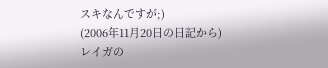スキなんですが;)
(2006年11月20日の日記から)
レイガの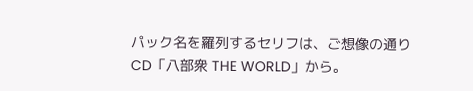パック名を羅列するセリフは、ご想像の通り
CD「八部衆 THE WORLD」から。